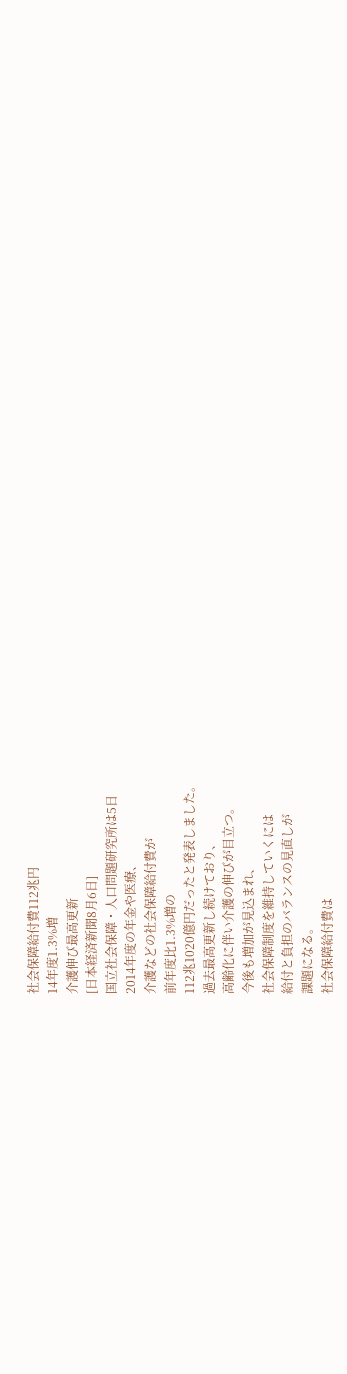社会保障給付費112兆円
14年度1.3%増
介護伸び最高更新
[日本経済新聞8月6日]
国立社会保障・人口問題研究所は5日
2014年度の年金や医療、
介護などの社会保障給付費が
前年度比1.3%増の
112兆1020億円だったと発表しました。
過去最高更新し続けており、
高齢化に伴い介護の伸びが目立つ。
今後も増加が見込まれ、
社会保障制度を維持していくには
給付と負担のバランスの見直しが
課題になる。
社会保障給付費は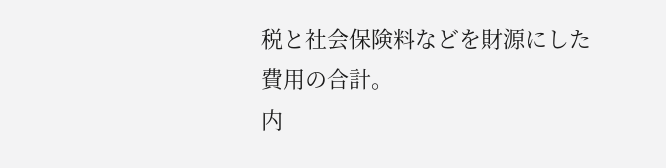税と社会保険料などを財源にした
費用の合計。
内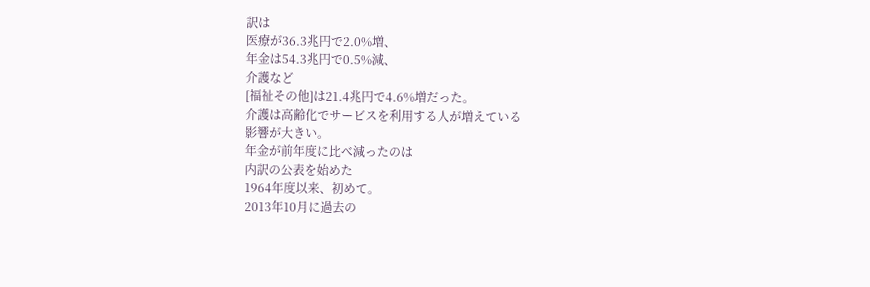訳は
医療が36.3兆円で2.0%増、
年金は54.3兆円で0.5%減、
介護など
[福祉その他]は21.4兆円で4.6%増だった。
介護は高齢化でサービスを利用する人が増えている
影響が大きい。
年金が前年度に比べ減ったのは
内訳の公表を始めた
1964年度以来、初めて。
2013年10月に過去の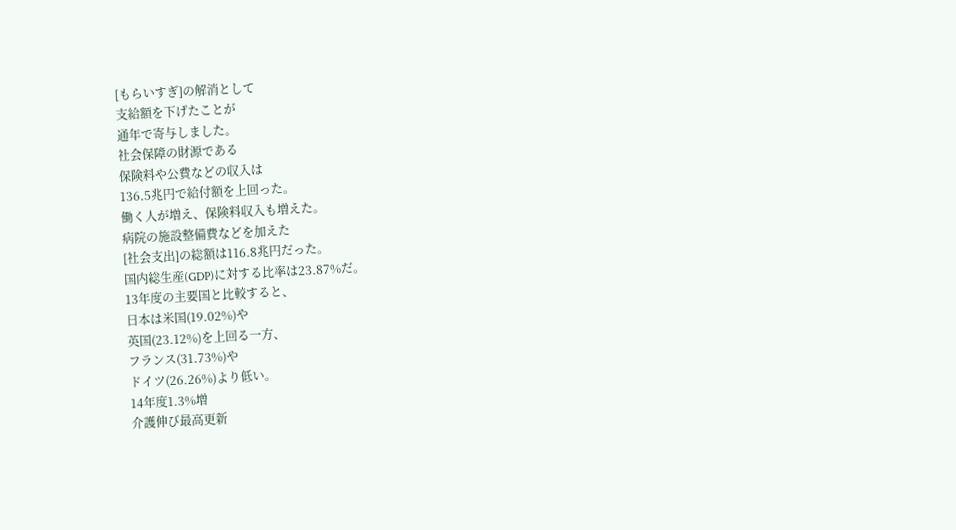[もらいすぎ]の解消として
支給額を下げたことが
通年で寄与しました。
社会保障の財源である
保険料や公費などの収入は
136.5兆円で給付額を上回った。
働く人が増え、保険料収入も増えた。
病院の施設整備費などを加えた
[社会支出]の総額は116.8兆円だった。
国内総生産(GDP)に対する比率は23.87%だ。
13年度の主要国と比較すると、
日本は米国(19.02%)や
英国(23.12%)を上回る一方、
フランス(31.73%)や
ドイツ(26.26%)より低い。
14年度1.3%増
介護伸び最高更新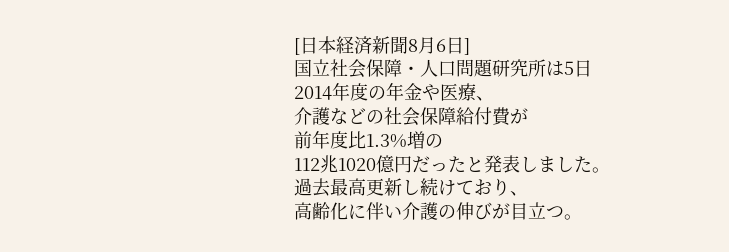[日本経済新聞8月6日]
国立社会保障・人口問題研究所は5日
2014年度の年金や医療、
介護などの社会保障給付費が
前年度比1.3%増の
112兆1020億円だったと発表しました。
過去最高更新し続けており、
高齢化に伴い介護の伸びが目立つ。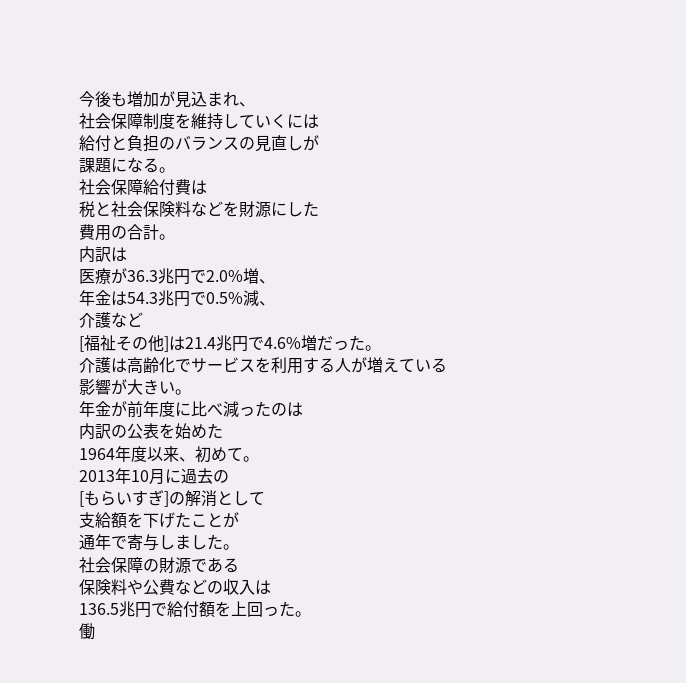今後も増加が見込まれ、
社会保障制度を維持していくには
給付と負担のバランスの見直しが
課題になる。
社会保障給付費は
税と社会保険料などを財源にした
費用の合計。
内訳は
医療が36.3兆円で2.0%増、
年金は54.3兆円で0.5%減、
介護など
[福祉その他]は21.4兆円で4.6%増だった。
介護は高齢化でサービスを利用する人が増えている
影響が大きい。
年金が前年度に比べ減ったのは
内訳の公表を始めた
1964年度以来、初めて。
2013年10月に過去の
[もらいすぎ]の解消として
支給額を下げたことが
通年で寄与しました。
社会保障の財源である
保険料や公費などの収入は
136.5兆円で給付額を上回った。
働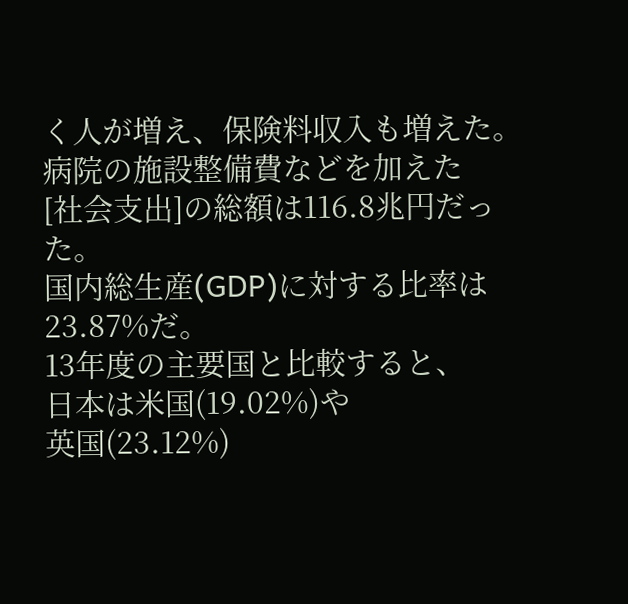く人が増え、保険料収入も増えた。
病院の施設整備費などを加えた
[社会支出]の総額は116.8兆円だった。
国内総生産(GDP)に対する比率は23.87%だ。
13年度の主要国と比較すると、
日本は米国(19.02%)や
英国(23.12%)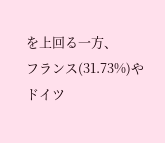を上回る一方、
フランス(31.73%)や
ドイツ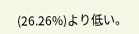(26.26%)より低い。